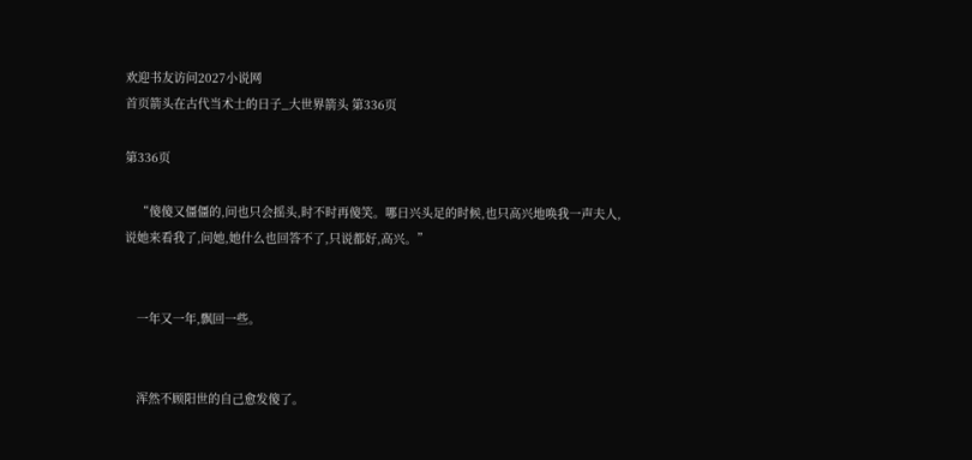欢迎书友访问2027小说网
首页箭头在古代当术士的日子_大世界箭头 第336页

第336页

    “傻傻又僵僵的,问也只会摇头,时不时再傻笑。哪日兴头足的时候,也只高兴地唤我一声夫人,说她来看我了,问她,她什么也回答不了,只说都好,高兴。”


    一年又一年,飘回一些。


    浑然不顾阳世的自己愈发傻了。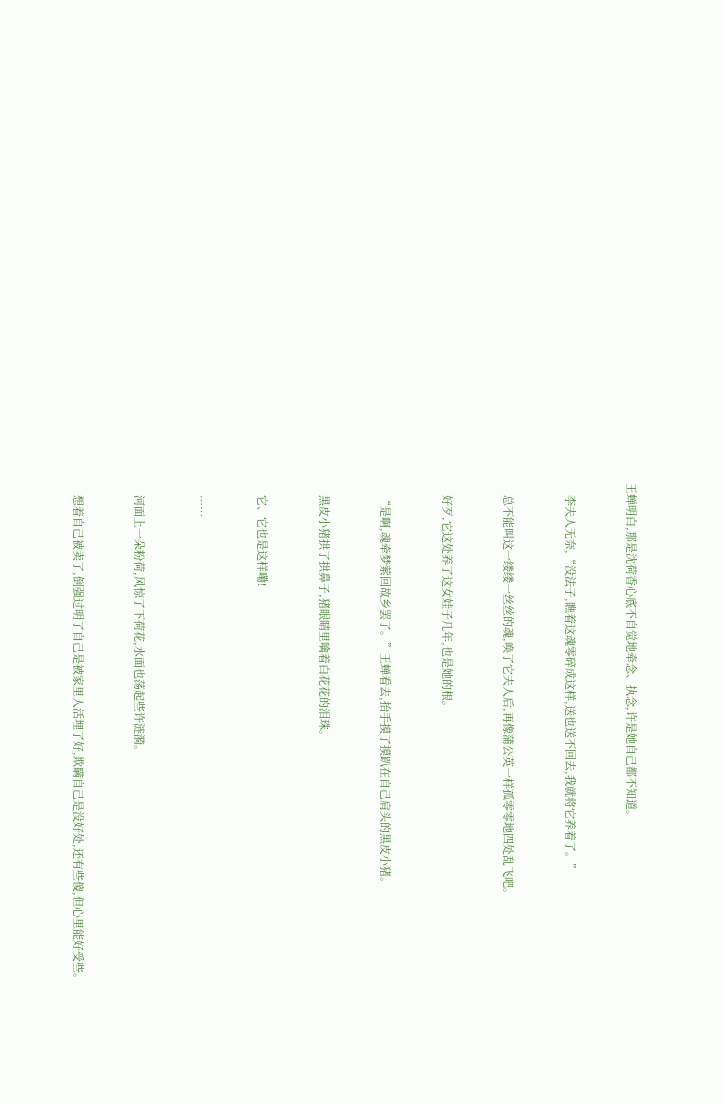王蝉明白,那是沈荷香心底不自觉地牵念、执念,许是她自己都不知道。


    李夫人无奈,“没法子,瞧着这魂零碎成这样,送也送不回去,我就将它养着了。”


    总不能叫这一缕缕一丝丝的魂,唤了它夫人后,再像蒲公英一样孤零零地四处乱飞吧。


    好歹,它这处养了这女娃子几年,也是她的根。


    “是啊,魂牵梦萦回故乡罢了。”王蝉看去,抬手摸了摸趴在自己肩头的黑皮小猪。


    黑皮小猪拱了拱鼻子,猪眼睛里噙着白花花的泪珠。


    它、它也是这样嘞!


    ……


    河面上一朵粉荷,风惊了下荷花,水面也荡起些许涟漪。


    想着自己被卖了,倒强过明了自己是被家里人活埋了好,欺瞒自己是没好处,还有些傻,但心里能好受些。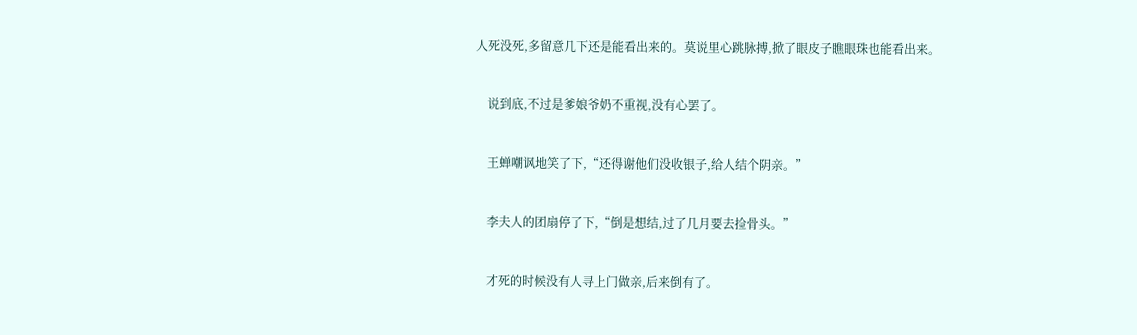人死没死,多留意几下还是能看出来的。莫说里心跳脉搏,掀了眼皮子瞧眼珠也能看出来。


    说到底,不过是爹娘爷奶不重视,没有心罢了。


    王蝉嘲讽地笑了下,“还得谢他们没收银子,给人结个阴亲。”


    李夫人的团扇停了下,“倒是想结,过了几月要去捡骨头。”


    才死的时候没有人寻上门做亲,后来倒有了。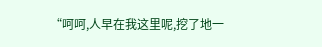“呵呵,人早在我这里呢,挖了地一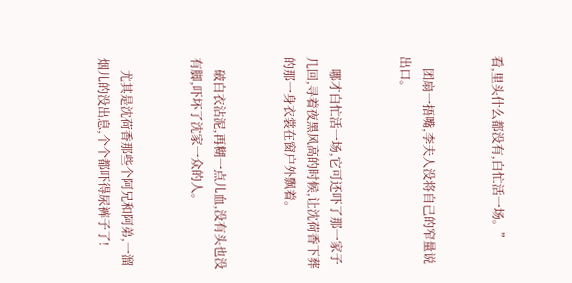看,里头什么都没有,白忙活一场。”


    团扇一捂嘴,李夫人没将自己的窄量说出口。


    哪才白忙活一场,它可还吓了那一家子几回,寻着夜黑风高的时候,让沈荷香下葬的那一身衣裳在窗户外飘着。


    破白衣沾泥,再糊一点儿血,没有头也没有脚,吓坏了沈家一众的人。


    尤其是沈荷香那些个阿兄和阿弟,一溜烟儿的没出息,个个都吓得尿裤子了!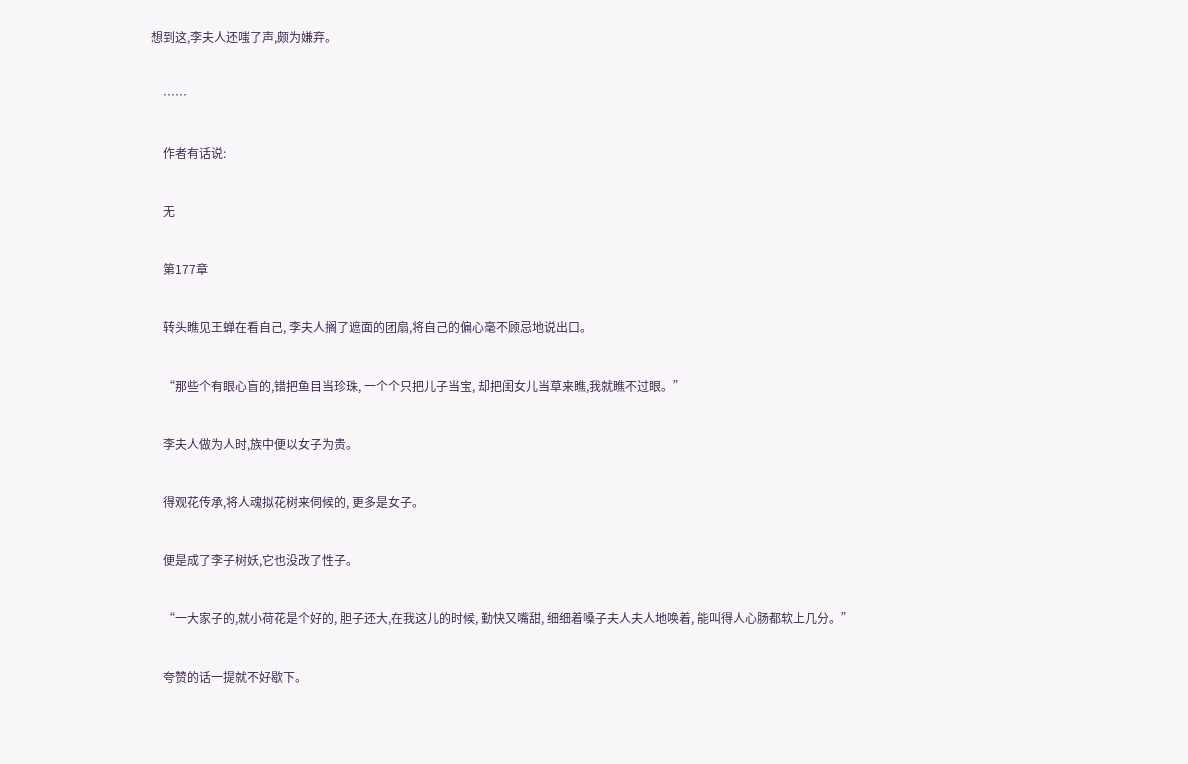想到这,李夫人还嗤了声,颇为嫌弃。


    ……


    作者有话说:


    无


    第177章


    转头瞧见王蝉在看自己, 李夫人搁了遮面的团扇,将自己的偏心毫不顾忌地说出口。


    “那些个有眼心盲的,错把鱼目当珍珠, 一个个只把儿子当宝, 却把闺女儿当草来瞧,我就瞧不过眼。”


    李夫人做为人时,族中便以女子为贵。


    得观花传承,将人魂拟花树来伺候的, 更多是女子。


    便是成了李子树妖,它也没改了性子。


    “一大家子的,就小荷花是个好的, 胆子还大,在我这儿的时候, 勤快又嘴甜, 细细着嗓子夫人夫人地唤着, 能叫得人心肠都软上几分。”


    夸赞的话一提就不好歇下。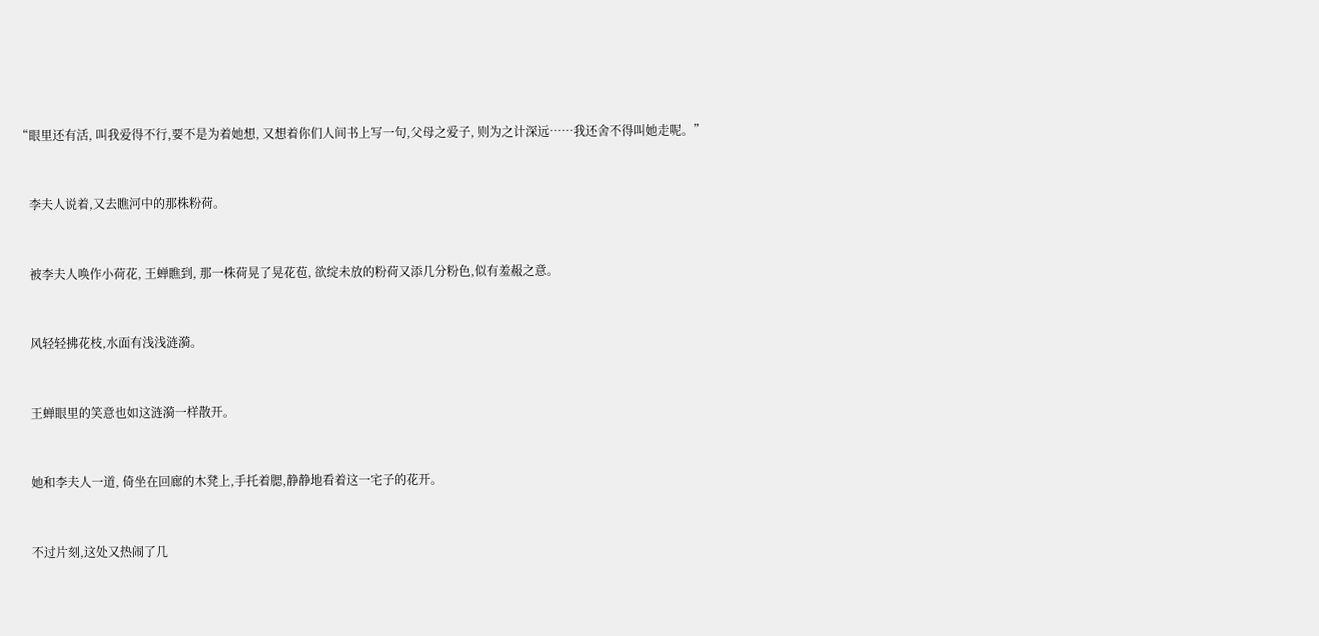“眼里还有活, 叫我爱得不行,要不是为着她想, 又想着你们人间书上写一句,父母之爱子, 则为之计深远……我还舍不得叫她走呢。”


    李夫人说着,又去瞧河中的那株粉荷。


    被李夫人唤作小荷花, 王蝉瞧到, 那一株荷晃了晃花苞, 欲绽未放的粉荷又添几分粉色,似有羞赧之意。


    风轻轻拂花枝,水面有浅浅涟漪。


    王蝉眼里的笑意也如这涟漪一样散开。


    她和李夫人一道, 倚坐在回廊的木凳上,手托着腮,静静地看着这一宅子的花开。


    不过片刻,这处又热闹了几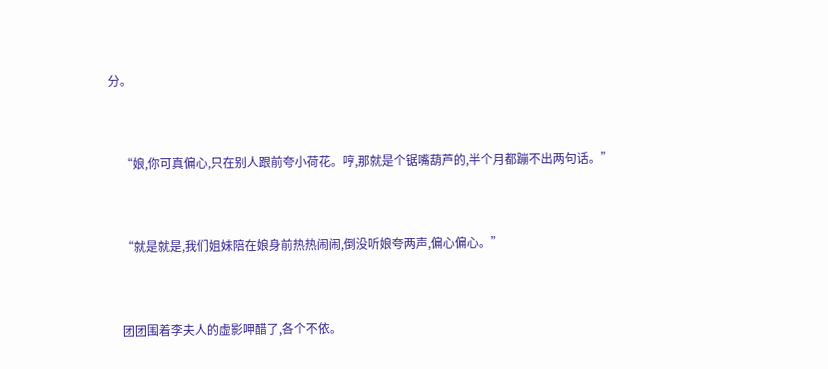分。


    “娘,你可真偏心,只在别人跟前夸小荷花。哼,那就是个锯嘴葫芦的,半个月都蹦不出两句话。”


    “就是就是,我们姐妹陪在娘身前热热闹闹,倒没听娘夸两声,偏心偏心。”


    团团围着李夫人的虚影呷醋了,各个不依。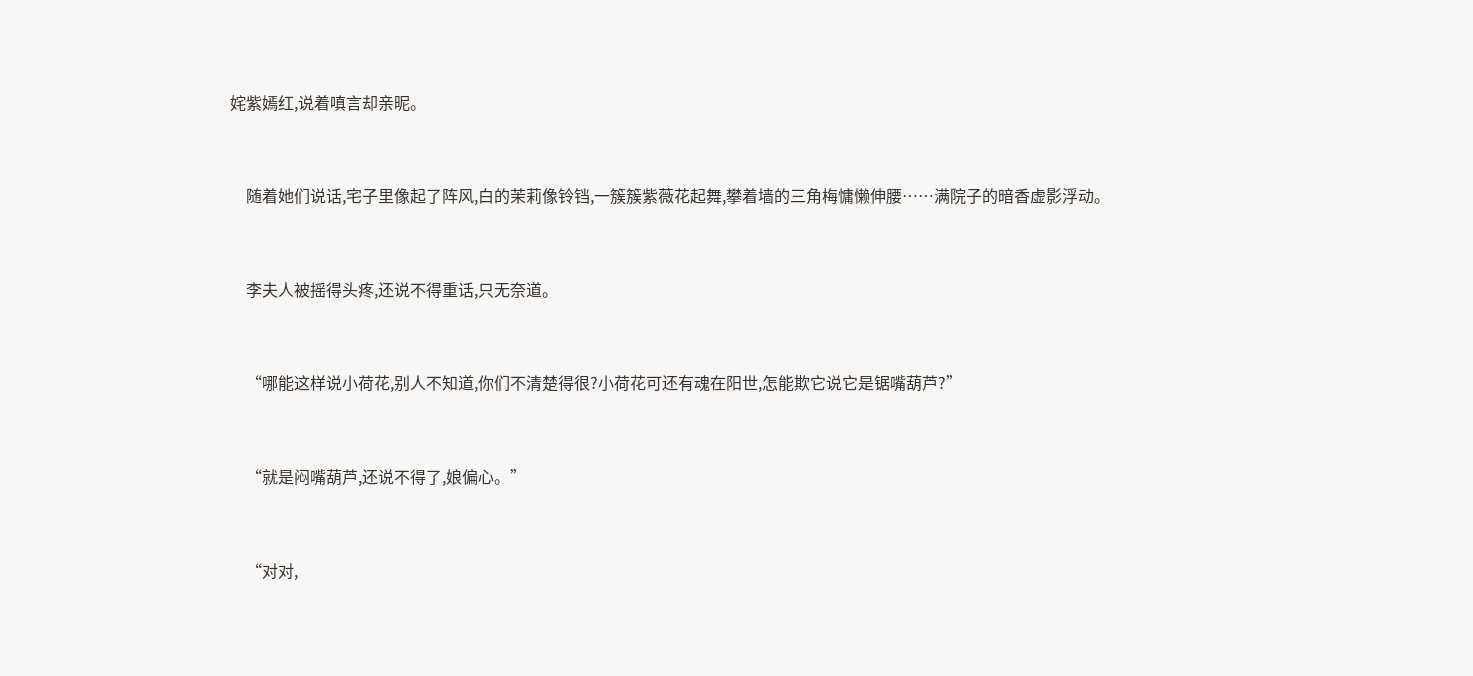姹紫嫣红,说着嗔言却亲昵。


    随着她们说话,宅子里像起了阵风,白的茉莉像铃铛,一簇簇紫薇花起舞,攀着墙的三角梅慵懒伸腰……满院子的暗香虚影浮动。


    李夫人被摇得头疼,还说不得重话,只无奈道。


    “哪能这样说小荷花,别人不知道,你们不清楚得很?小荷花可还有魂在阳世,怎能欺它说它是锯嘴葫芦?”


    “就是闷嘴葫芦,还说不得了,娘偏心。”


    “对对,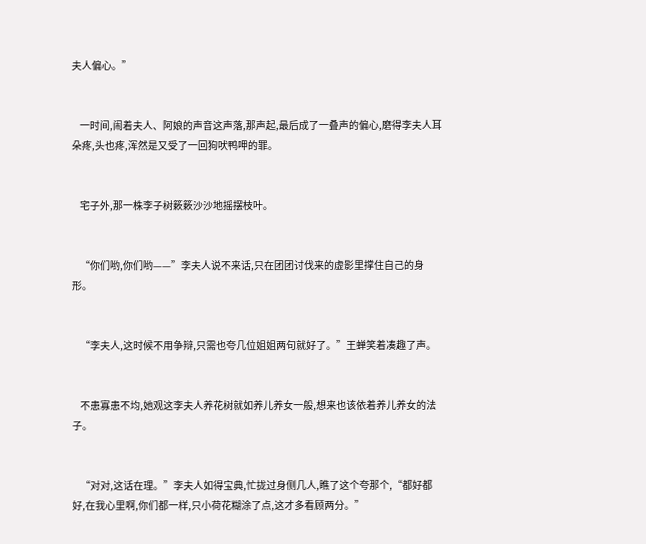夫人偏心。”


    一时间,闹着夫人、阿娘的声音这声落,那声起,最后成了一叠声的偏心,磨得李夫人耳朵疼,头也疼,浑然是又受了一回狗吠鸭呷的罪。


    宅子外,那一株李子树簌簌沙沙地摇摆枝叶。


    “你们哟,你们哟——”李夫人说不来话,只在团团讨伐来的虚影里撑住自己的身形。


    “李夫人,这时候不用争辩,只需也夸几位姐姐两句就好了。”王蝉笑着凑趣了声。


    不患寡患不均,她观这李夫人养花树就如养儿养女一般,想来也该依着养儿养女的法子。


    “对对,这话在理。”李夫人如得宝典,忙拢过身侧几人,瞧了这个夸那个,“都好都好,在我心里啊,你们都一样,只小荷花糊涂了点,这才多看顾两分。”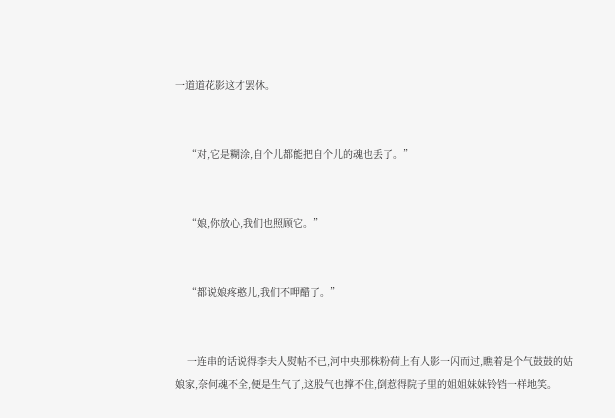一道道花影这才罢休。


    “对,它是糊涂,自个儿都能把自个儿的魂也丢了。”


    “娘,你放心,我们也照顾它。”


    “都说娘疼憨儿,我们不呷醋了。”


    一连串的话说得李夫人熨帖不已,河中央那株粉荷上有人影一闪而过,瞧着是个气鼓鼓的姑娘家,奈何魂不全,便是生气了,这股气也撑不住,倒惹得院子里的姐姐妹妹铃铛一样地笑。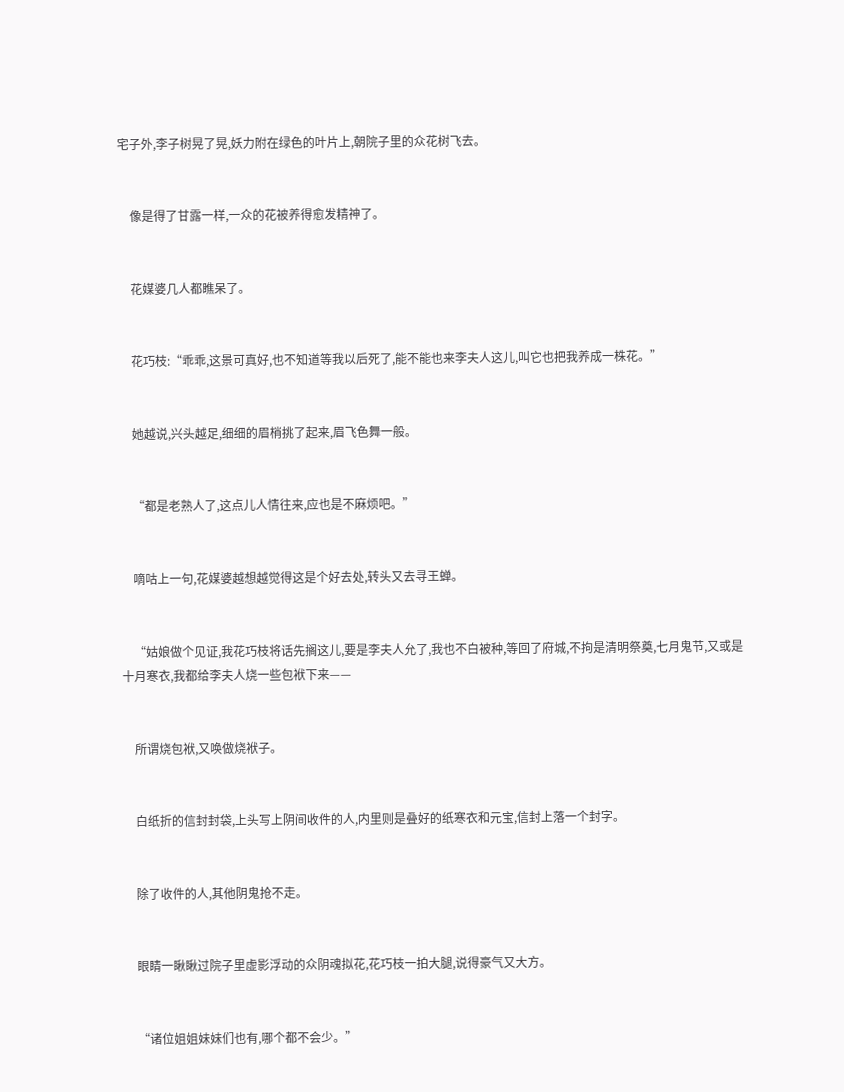宅子外,李子树晃了晃,妖力附在绿色的叶片上,朝院子里的众花树飞去。


    像是得了甘露一样,一众的花被养得愈发精神了。


    花媒婆几人都瞧呆了。


    花巧枝:“乖乖,这景可真好,也不知道等我以后死了,能不能也来李夫人这儿,叫它也把我养成一株花。”


    她越说,兴头越足,细细的眉梢挑了起来,眉飞色舞一般。


    “都是老熟人了,这点儿人情往来,应也是不麻烦吧。”


    嘀咕上一句,花媒婆越想越觉得这是个好去处,转头又去寻王蝉。


    “姑娘做个见证,我花巧枝将话先搁这儿,要是李夫人允了,我也不白被种,等回了府城,不拘是清明祭奠,七月鬼节,又或是十月寒衣,我都给李夫人烧一些包袱下来——


    所谓烧包袱,又唤做烧袱子。


    白纸折的信封封袋,上头写上阴间收件的人,内里则是叠好的纸寒衣和元宝,信封上落一个封字。


    除了收件的人,其他阴鬼抢不走。


    眼睛一瞅瞅过院子里虚影浮动的众阴魂拟花,花巧枝一拍大腿,说得豪气又大方。


    “诸位姐姐妹妹们也有,哪个都不会少。”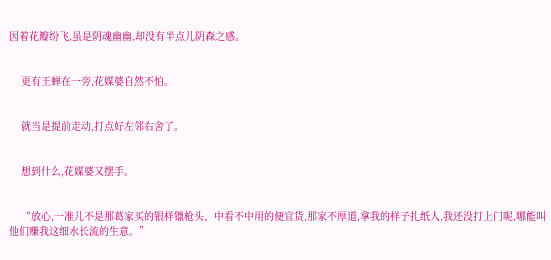因着花瓣纷飞,虽是阴魂幽幽,却没有半点儿阴森之感。


    更有王蝉在一旁,花媒婆自然不怕。


    就当是提前走动,打点好左邻右舍了。


    想到什么,花媒婆又摆手。


    “放心,一准儿不是那葛家买的银样镴枪头、中看不中用的便宜货,那家不厚道,拿我的样子扎纸人,我还没打上门呢,哪能叫他们赚我这细水长流的生意。”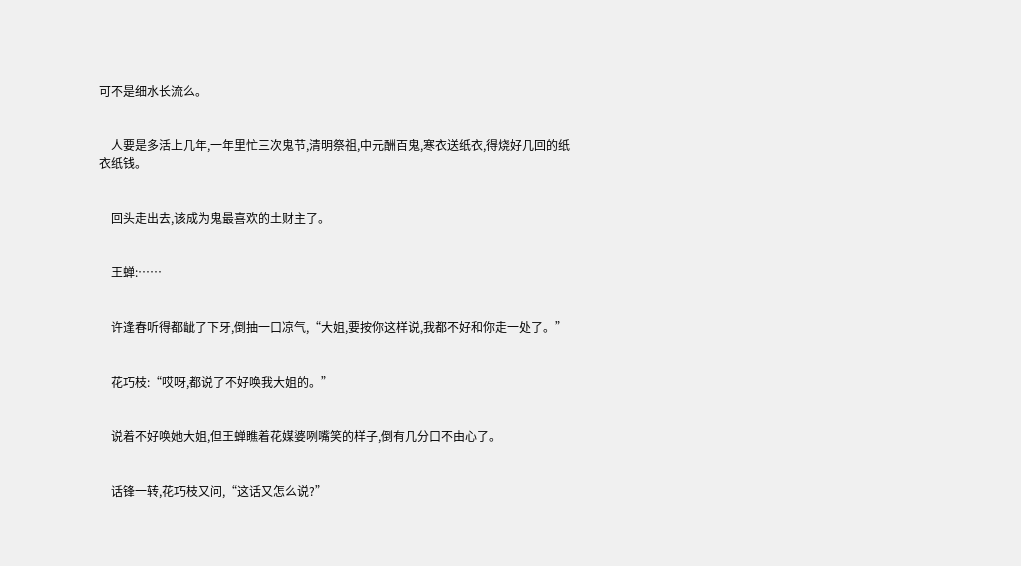可不是细水长流么。


    人要是多活上几年,一年里忙三次鬼节,清明祭祖,中元酬百鬼,寒衣送纸衣,得烧好几回的纸衣纸钱。


    回头走出去,该成为鬼最喜欢的土财主了。


    王蝉:……


    许逢春听得都龇了下牙,倒抽一口凉气,“大姐,要按你这样说,我都不好和你走一处了。”


    花巧枝:“哎呀,都说了不好唤我大姐的。”


    说着不好唤她大姐,但王蝉瞧着花媒婆咧嘴笑的样子,倒有几分口不由心了。


    话锋一转,花巧枝又问,“这话又怎么说?”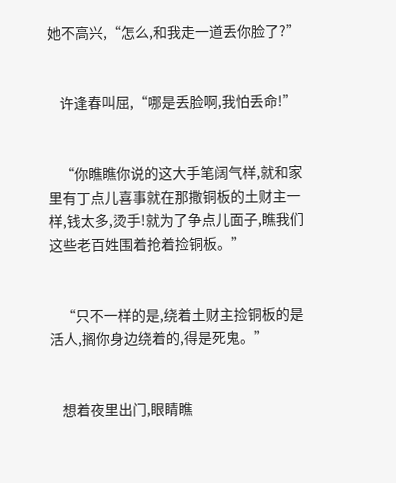她不高兴,“怎么,和我走一道丢你脸了?”


    许逢春叫屈,“哪是丢脸啊,我怕丢命!”


    “你瞧瞧你说的这大手笔阔气样,就和家里有丁点儿喜事就在那撒铜板的土财主一样,钱太多,烫手!就为了争点儿面子,瞧我们这些老百姓围着抢着捡铜板。”


    “只不一样的是,绕着土财主捡铜板的是活人,搁你身边绕着的,得是死鬼。”


    想着夜里出门,眼睛瞧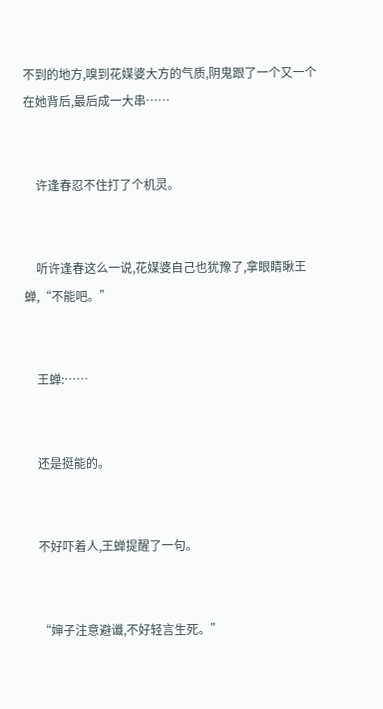不到的地方,嗅到花媒婆大方的气质,阴鬼跟了一个又一个在她背后,最后成一大串……


    许逢春忍不住打了个机灵。


    听许逢春这么一说,花媒婆自己也犹豫了,拿眼睛瞅王蝉,“不能吧。”


    王蝉:……


    还是挺能的。


    不好吓着人,王蝉提醒了一句。


    “婶子注意避谶,不好轻言生死。”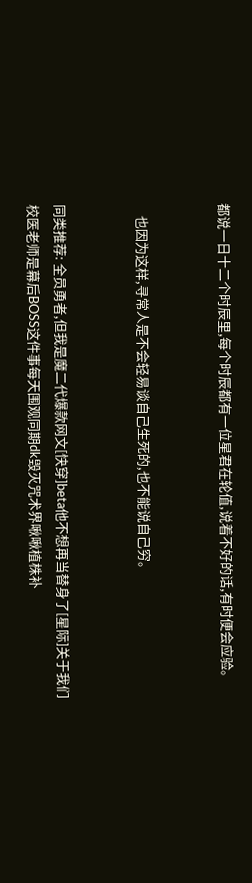都说一日十二个时辰里,每个时辰都有一位星君在轮值,说着不好的话,有时便会应验。


    也因为这样,寻常人是不会轻易谈自己生死的,也不能说自己穷。


同类推荐: 全员勇者,但我是魔二代爆款网文[快穿]beta他不想再当替身了[星际]关于我们校医老师是幕后BOSS这件事每天围观同期dk毁灭咒术界啾啾植株补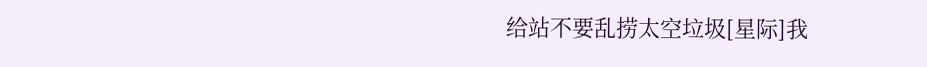给站不要乱捞太空垃圾[星际]我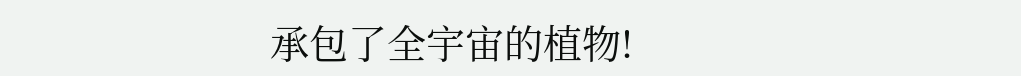承包了全宇宙的植物!